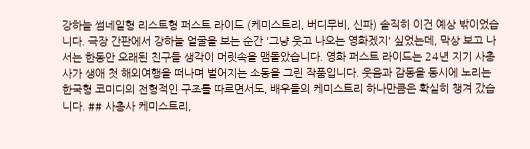강하늘 썸네일형 리스트형 퍼스트 라이드 (케미스트리, 버디무비, 신파) 솔직히 이건 예상 밖이었습니다. 극장 간판에서 강하늘 얼굴을 보는 순간 '그냥 웃고 나오는 영화겠지' 싶었는데, 막상 보고 나서는 한동안 오래된 친구들 생각이 머릿속을 맴돌았습니다. 영화 퍼스트 라이드는 24년 지기 사총사가 생애 첫 해외여행을 떠나며 벌어지는 소동을 그린 작품입니다. 웃음과 감동을 동시에 노리는 한국형 코미디의 전형적인 구조를 따르면서도, 배우들의 케미스트리 하나만큼은 확실히 챙겨 갔습니다. ## 사총사 케미스트리,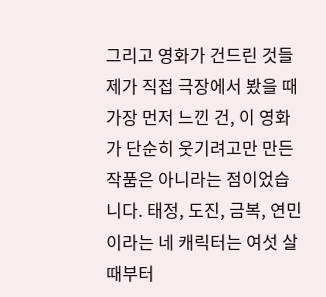그리고 영화가 건드린 것들 제가 직접 극장에서 봤을 때 가장 먼저 느낀 건, 이 영화가 단순히 웃기려고만 만든 작품은 아니라는 점이었습니다. 태정, 도진, 금복, 연민이라는 네 캐릭터는 여섯 살 때부터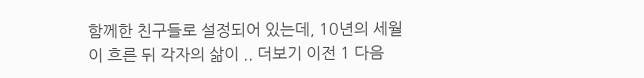함께한 친구들로 설정되어 있는데, 10년의 세월이 흐른 뒤 각자의 삶이 .. 더보기 이전 1 다음